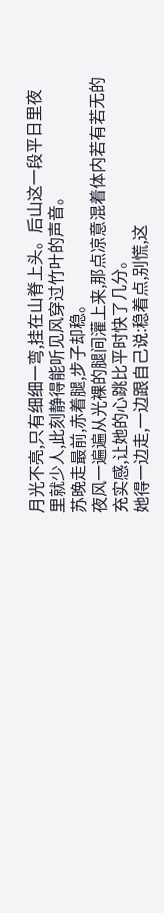月光不亮,只有细细一弯,挂在山脊上头。后山这一段平日里夜里就少人,此刻静得能听见风穿过竹叶的声音。
苏晚走最前,赤着腿,步子却稳。
夜风一遍遍从光裸的腿间灌上来,那点凉意混着体内若有若无的充实感,让她的心跳比平时快了几分。
她得一边走,一边跟自己说:稳着点,别慌,这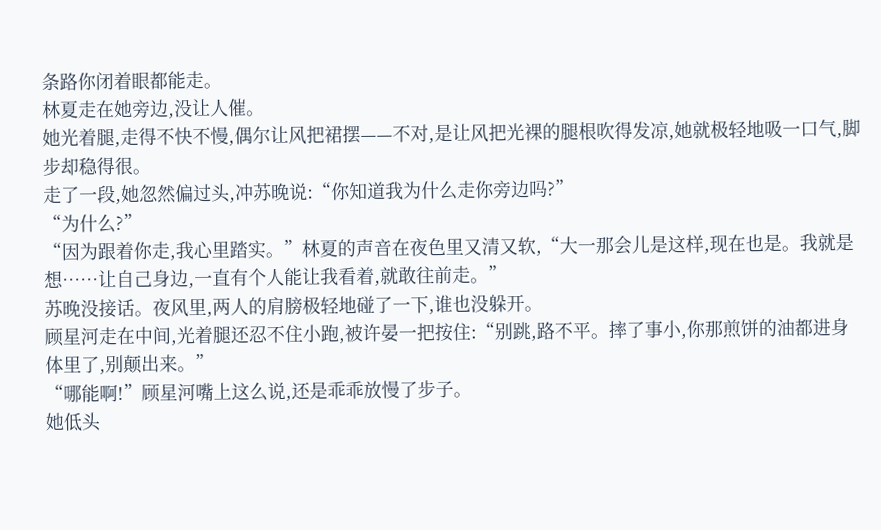条路你闭着眼都能走。
林夏走在她旁边,没让人催。
她光着腿,走得不快不慢,偶尔让风把裙摆——不对,是让风把光裸的腿根吹得发凉,她就极轻地吸一口气,脚步却稳得很。
走了一段,她忽然偏过头,冲苏晚说:“你知道我为什么走你旁边吗?”
“为什么?”
“因为跟着你走,我心里踏实。”林夏的声音在夜色里又清又软,“大一那会儿是这样,现在也是。我就是想……让自己身边,一直有个人能让我看着,就敢往前走。”
苏晚没接话。夜风里,两人的肩膀极轻地碰了一下,谁也没躲开。
顾星河走在中间,光着腿还忍不住小跑,被许晏一把按住:“别跳,路不平。摔了事小,你那煎饼的油都进身体里了,别颠出来。”
“哪能啊!”顾星河嘴上这么说,还是乖乖放慢了步子。
她低头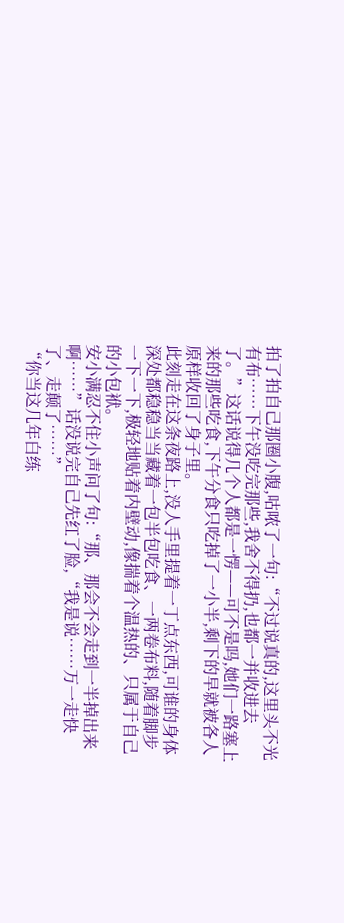拍了拍自己那圈小腹,咕哝了一句:“不过说真的,这里头不光有布……下午没吃完那些,我舍不得扔,也都一并收进去了。”这话说得几个人都是一愣——可不是吗,她们一路塞上来的那些吃食,下午分食只吃掉了一小半,剩下的早就被各人原样收回了身子里。
此刻走在这条夜路上,没人手里提着一丁点东西,可谁的身体深处都稳稳当当藏着一包半包吃食、一两卷布料,随着脚步一下一下,极轻地贴着内壁动,像揣着个温热的、只属于自己的小包袱。
安小满忍不住小声问了句:“那、那会不会走到一半掉出来啊……”话没说完自己先红了脸,“我是说……万一走快了、走颠了……”
“你当这几年白练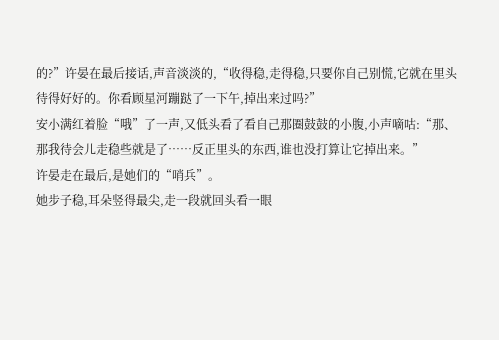的?”许晏在最后接话,声音淡淡的,“收得稳,走得稳,只要你自己别慌,它就在里头待得好好的。你看顾星河蹦跶了一下午,掉出来过吗?”
安小满红着脸“哦”了一声,又低头看了看自己那圈鼓鼓的小腹,小声嘀咕:“那、那我待会儿走稳些就是了……反正里头的东西,谁也没打算让它掉出来。”
许晏走在最后,是她们的“哨兵”。
她步子稳,耳朵竖得最尖,走一段就回头看一眼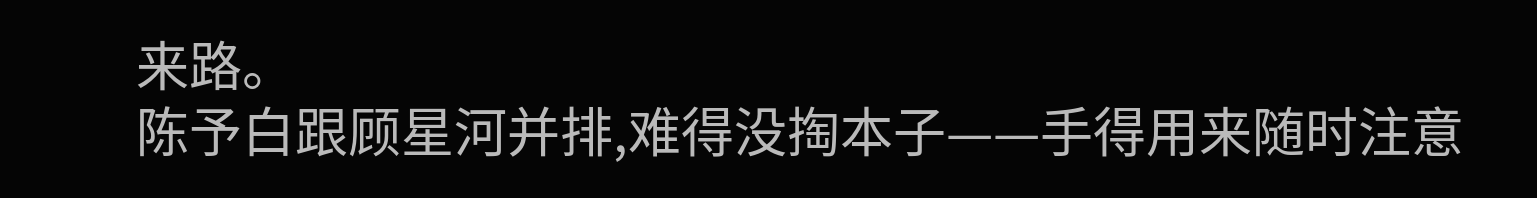来路。
陈予白跟顾星河并排,难得没掏本子——手得用来随时注意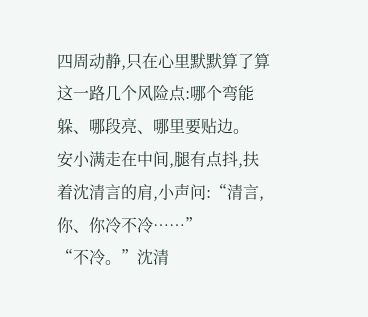四周动静,只在心里默默算了算这一路几个风险点:哪个弯能躲、哪段亮、哪里要贴边。
安小满走在中间,腿有点抖,扶着沈清言的肩,小声问:“清言,你、你冷不冷……”
“不冷。”沈清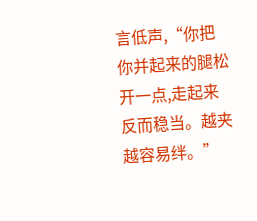言低声,“你把你并起来的腿松开一点,走起来反而稳当。越夹越容易绊。”